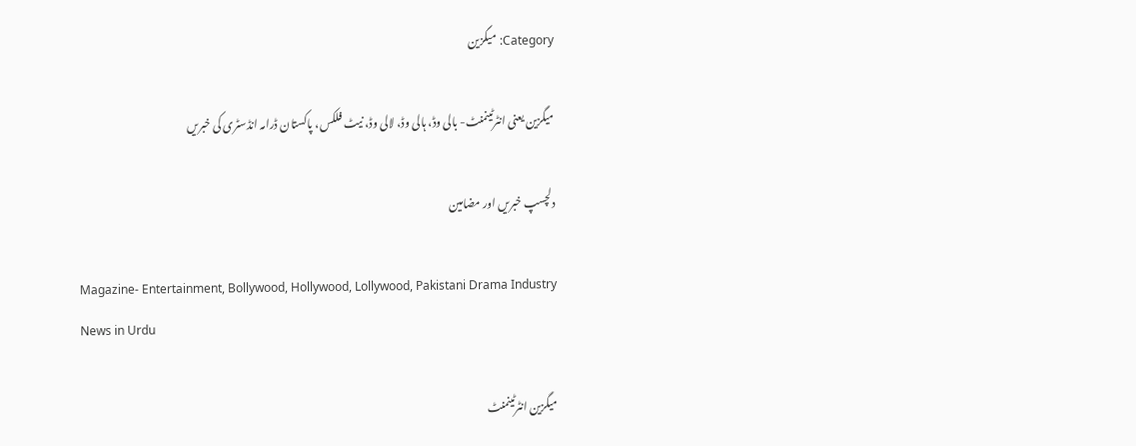Category: میگزین

میگزین یعنی انٹرٹینمنٹ- بالی وڈ، ہالی وڈ، لالی وڈ، نیٹ فلکس، پاکستان ڈرامہ انڈسٹری کی خبریں

دلچسپ خبریں اور مضامین

Magazine- Entertainment, Bollywood, Hollywood, Lollywood, Pakistani Drama Industry News in Urdu

میگزین انٹرٹینمنٹ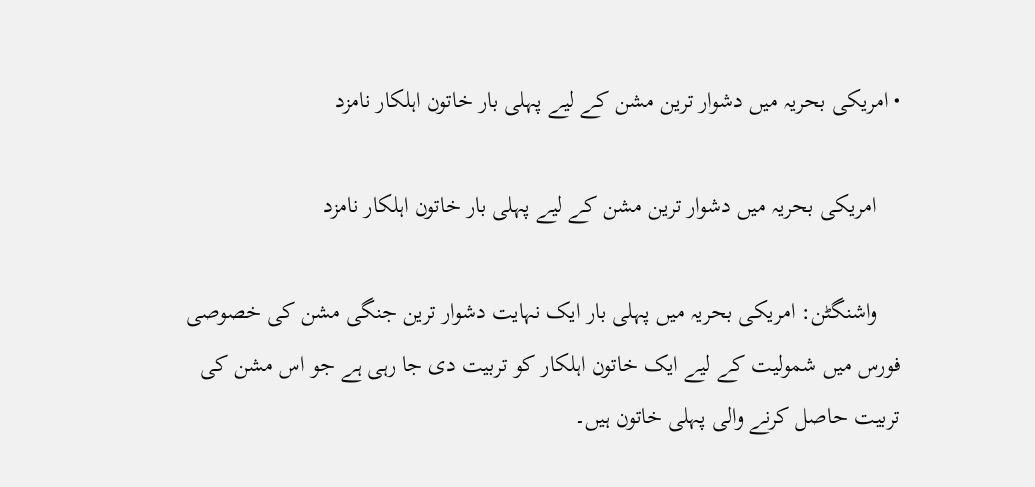• امریکی بحریہ میں دشوار ترین مشن کے لیے پہلی بار خاتون اہلکار نامزد

    امریکی بحریہ میں دشوار ترین مشن کے لیے پہلی بار خاتون اہلکار نامزد

    واشنگٹن: امریکی بحریہ میں پہلی بار ایک نہایت دشوار ترین جنگی مشن کی خصوصی فورس میں شمولیت کے لیے ایک خاتون اہلکار کو تربیت دی جا رہی ہے جو اس مشن کی تربیت حاصل کرنے والی پہلی خاتون ہیں۔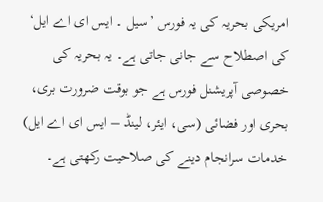امریکی بحریہ کی یہ فورس ’سیل ۔ ایس ای اے ایل‘ کی اصطلاح سے جانی جاتی ہے۔ یہ بحریہ کی خصوصی آپریشنل فورس ہے جو بوقت ضرورت بری، بحری اور فضائی (سی، ایئر، لینڈ – ایس ای اے ایل) خدمات سرانجام دینے کی صلاحیت رکھتی ہے۔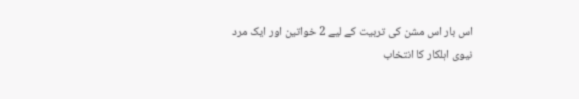اس بار اس مشن کی تربیت کے لیے 2 خواتین اور ایک مرد نیوی اہلکار کا انتخاب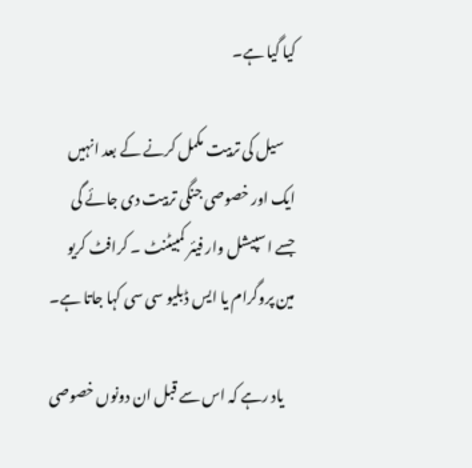کیا گیا ہے۔

    سیل کی تربیت مکمل کرنے کے بعد انہیں ایک اور خصوصی جنگی تربیت دی جائے گی جسے اسپیشل وار فیئر کمبیٹنٹ ۔ کرافٹ کریو مین پروگرام یا ایس ڈبلیو سی سی کہا جاتا ہے۔

    یاد رہے کہ اس سے قبل ان دونوں خصوصی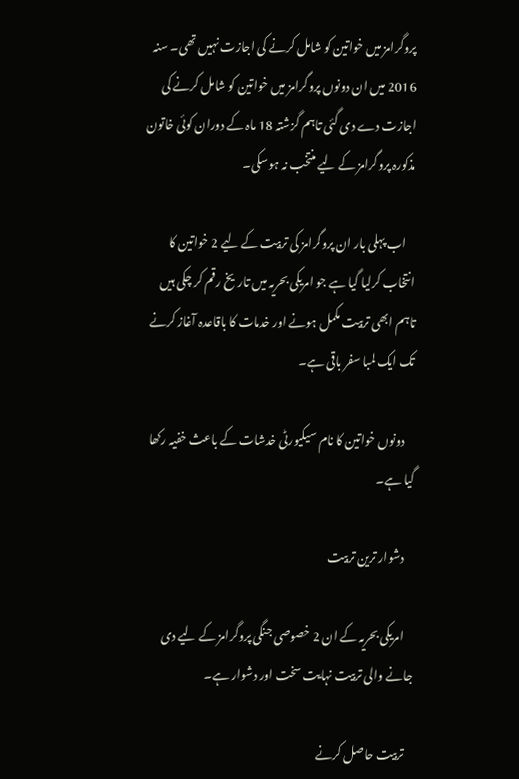پروگرامز میں خواتین کو شامل کرنے کی اجازت نہیں تھی۔ سنہ 2016 میں ان دونوں پروگرامز میں خواتین کو شامل کرنے کی اجازت دے دی گئی تاہم گزشتہ 18 ماہ کے دوران کوئی خاتون مذکورہ پروگرامز کے لیے منتخب نہ ہوسکی۔

    اب پہلی بار ان پروگرامز کی تربیت کے لیے 2 خواتین کا انتخاب کرلیا گیا ہے جو امریکی بحریہ میں تاریخ رقم کر چکی ہیں تاہم ابھی تربیت مکمل ہونے اور خدمات کا باقاعدہ آغاز کرنے تک ایک لمبا سفر باقی ہے۔

    دونوں خواتین کا نام سیکیورٹی خدشات کے باعث خفیہ رکھا گیا ہے۔

    دشوار ترین تربیت

    امریکی بحریہ کے ان 2 خصوصی جنگی پروگرامز کے لیے دی جانے والی تربیت نہایت سخت اور دشوار ہے۔

    تربیت حاصل کرنے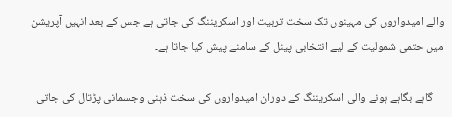والے امیدواروں کی مہینوں تک سخت تربیت اور اسکریننگ کی جاتی ہے جس کے بعد انہیں آپریشن میں حتمی شمولیت کے لیے انتخابی پینل کے سامنے پیش کیا جاتا ہے۔

    گاہے بگاہے ہونے والی اسکریننگ کے دوران امیدواروں کی سخت ذہنی وجسمانی پڑتال کی جاتی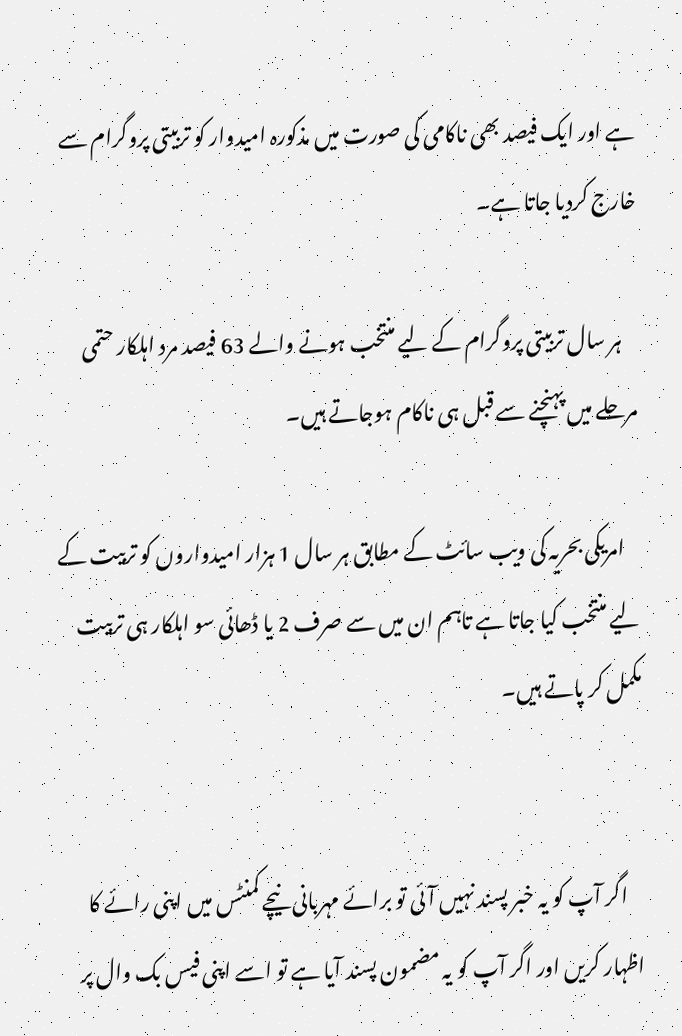ہے اور ایک فیصد بھی ناکامی کی صورت میں مذکورہ امیدوار کو تربیتی پروگرام سے خارج کردیا جاتا ہے۔

    ہر سال تربیتی پروگرام کے لیے منتخب ہونے والے 63 فیصد مرد اہلکار حتمی مرحلے میں پہنچنے سے قبل ہی ناکام ہوجاتے ہیں۔

    امریکی بحریہ کی ویب سائٹ کے مطابق ہر سال 1 ہزار امیدواروں کو تربیت کے لیے منتخب کیا جاتا ہے تاہم ان میں سے صرف 2 یا ڈھائی سو اہلکار ہی تربیت مکمل کر پاتے ہیں۔


    اگر آپ کو یہ خبر پسند نہیں آئی تو برائے مہربانی نیچے کمنٹس میں اپنی رائے کا اظہار کریں اور اگر آپ کو یہ مضمون پسند آیا ہے تو اسے اپنی فیس بک وال پر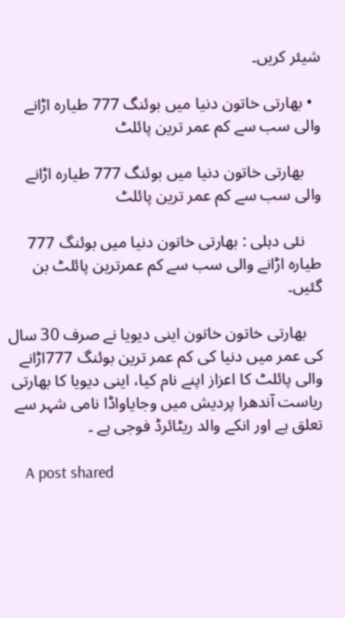شیئر کریں۔

  • بھارتی خاتون دنیا میں بوئنگ 777 طیارہ اڑانے والی سب سے کم عمر ترین پائلٹ

    بھارتی خاتون دنیا میں بوئنگ 777 طیارہ اڑانے والی سب سے کم عمر ترین پائلٹ

    نئی دہلی : بھارتی خاتون دنیا میں بوئنگ 777 طیارہ اڑانے والی سب سے کم عمرترین پائلٹ بن گئیں۔

    بھارتی خاتون خاتون اینی دیویا نے صرف 30 سال کی عمر میں دنیا کی کم عمر ترین بوئنگ 777اڑانے والی پائلٹ کا اعزاز اپنے نام کیا، اینی دیویا کا بھارتی ریاست آندھرا پردیش میں وجایاواڈا نامی شہر سے تعلق ہے اور انکے والد ریٹائرڈ فوجی ہے ۔

    A post shared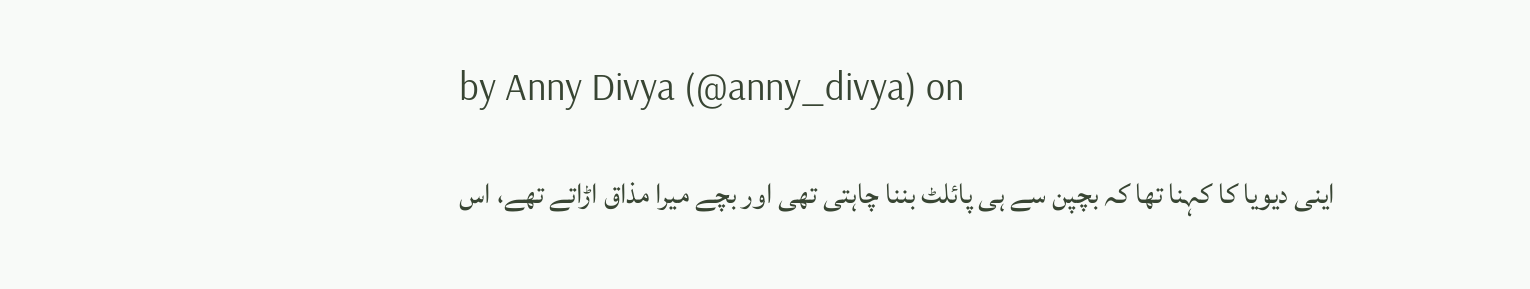by Anny Divya (@anny_divya) on

    اینی دیویا کا کہنا تھا کہ بچپن سے ہی پائلٹ بننا چاہتی تھی اور بچے میرا مذاق اڑاتے تھے، اس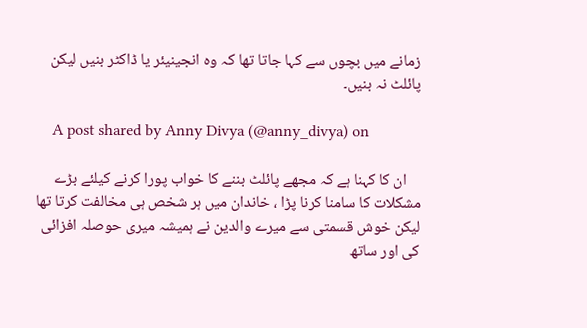زمانے میں بچوں سے کہا جاتا تھا کہ وہ انجینیئر یا ڈاکٹر بنیں لیکن پائلٹ نہ بنیں۔

    A post shared by Anny Divya (@anny_divya) on

    ان کا کہنا ہے کہ مجھے پائلٹ بننے کا خواب پورا کرنے کیلئے بڑے مشکلات کا سامنا کرنا پڑا ، خاندان میں ہر شخص ہی مخالفت کرتا تھا لیکن خوش قسمتی سے میرے والدین نے ہمیشہ میری حوصلہ افزائی کی اور ساتھ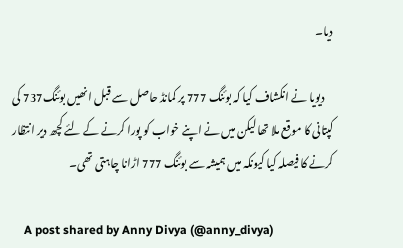دیا۔

    دیویا نے انکشاف کیا کہ بوئنگ 777 پر کمانڈ حاصل سے قبل انھیں بوئنگ737 کی کپتانی کا موقع ملا تھا لیکن میں نے اپنے خواب کو پورا کرنے کے لئے کچھ دیر انتظار کرنے کا فیصلہ کیا کیونکہ میں ہمیشہ سے بوئنگ 777 اڑانا چاہتی تھی۔

    A post shared by Anny Divya (@anny_divya)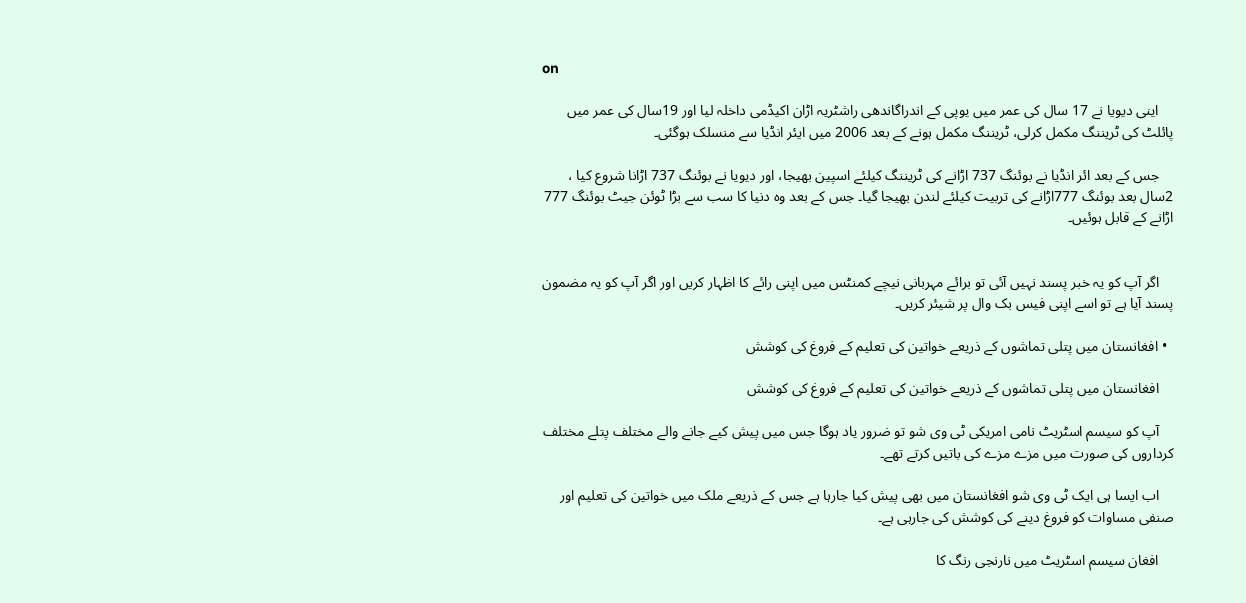on

    اینی دیویا نے 17 سال کی عمر میں یوپی کے اندراگاندھی راشٹریہ اڑان اکیڈمی داخلہ لیا اور 19سال کی عمر میں پائلٹ کی ٹریننگ مکمل کرلی، ٹریننگ مکمل ہونے کے بعد 2006 میں ایئر انڈیا سے منسلک ہوگئی۔

    جس کے بعد ائر انڈیا نے بوئنگ 737 اڑانے کی ٹریننگ کیلئے اسپین بھیجا، اور دیویا نے بوئنگ 737 اڑانا شروع کیا ، 2سال بعد بوئنگ 777اڑانے کی تربیت کیلئے لندن بھیجا گیا۔ جس کے بعد وہ دنیا کا سب سے بڑا ٹوئن جیٹ بوئنگ 777 اڑانے کے قابل ہوئیں۔


    اگر آپ کو یہ خبر پسند نہیں آئی تو برائے مہربانی نیچے کمنٹس میں اپنی رائے کا اظہار کریں اور اگر آپ کو یہ مضمون پسند آیا ہے تو اسے اپنی فیس بک وال پر شیئر کریں۔

  • افغانستان میں پتلی تماشوں کے ذریعے خواتین کی تعلیم کے فروغ کی کوشش

    افغانستان میں پتلی تماشوں کے ذریعے خواتین کی تعلیم کے فروغ کی کوشش

    آپ کو سیسم اسٹریٹ نامی امریکی ٹی وی شو تو ضرور یاد ہوگا جس میں پیش کیے جانے والے مختلف پتلے مختلف کرداروں کی صورت میں مزے مزے کی باتیں کرتے تھے۔

    اب ایسا ہی ایک ٹی وی شو افغانستان میں بھی پیش کیا جارہا ہے جس کے ذریعے ملک میں خواتین کی تعلیم اور صنفی مساوات کو فروغ دینے کی کوشش کی جارہی ہے۔

    افغان سیسم اسٹریٹ میں نارنجی رنگ کا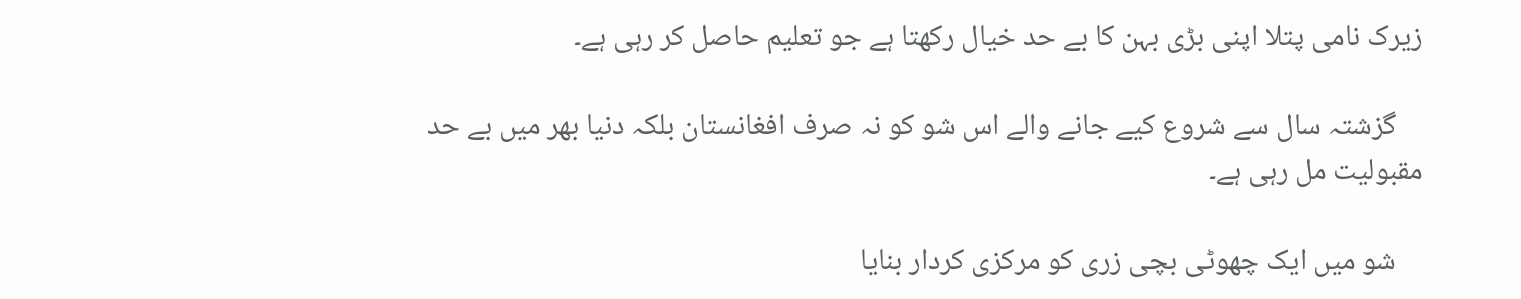زیرک نامی پتلا اپنی بڑی بہن کا بے حد خیال رکھتا ہے جو تعلیم حاصل کر رہی ہے۔

    گزشتہ سال سے شروع کیے جانے والے اس شو کو نہ صرف افغانستان بلکہ دنیا بھر میں بے حد مقبولیت مل رہی ہے۔

    شو میں ایک چھوٹی بچی زری کو مرکزی کردار بنایا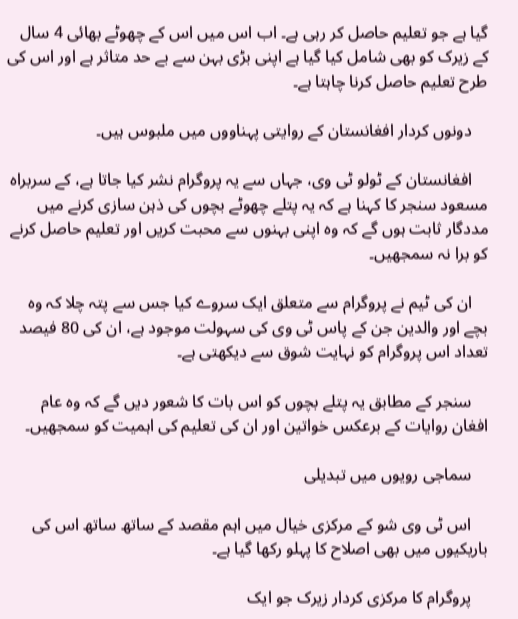گیا ہے جو تعلیم حاصل کر رہی ہے۔ اب اس میں اس کے چھوٹے بھائی 4 سال کے زیرک کو بھی شامل کیا گیا ہے اپنی بڑی بہن سے بے حد متاثر ہے اور اس کی طرح تعلیم حاصل کرنا چاہتا ہے۔

    دونوں کردار افغانستان کے روایتی پہناووں میں ملبوس ہیں۔

    افغانستان کے ٹولو ٹی وی، جہاں سے یہ پروگرام نشر کیا جاتا ہے، کے سربراہ مسعود سنجر کا کہنا ہے کہ یہ پتلے چھوٹے بچوں کی ذہن سازی کرنے میں مددگار ثابت ہوں گے کہ وہ اپنی بہنوں سے محبت کریں اور تعلیم حاصل کرنے کو برا نہ سمجھیں۔

    ان کی ٹیم نے پروگرام سے متعلق ایک سروے کیا جس سے پتہ چلا کہ وہ بچے اور والدین جن کے پاس ٹی وی کی سہولت موجود ہے، ان کی 80 فیصد تعداد اس پروگرام کو نہایت شوق سے دیکھتی ہے۔

    سنجر کے مطابق یہ پتلے بچوں کو اس بات کا شعور دیں گے کہ وہ عام افغان روایات کے برعکس خواتین اور ان کی تعلیم کی اہمیت کو سمجھیں۔

    سماجی رویوں میں تبدیلی

    اس ٹی وی شو کے مرکزی خیال میں اہم مقصد کے ساتھ ساتھ اس کی باریکیوں میں بھی اصلاح کا پہلو رکھا گیا ہے۔

    پروگرام کا مرکزی کردار زیرک جو ایک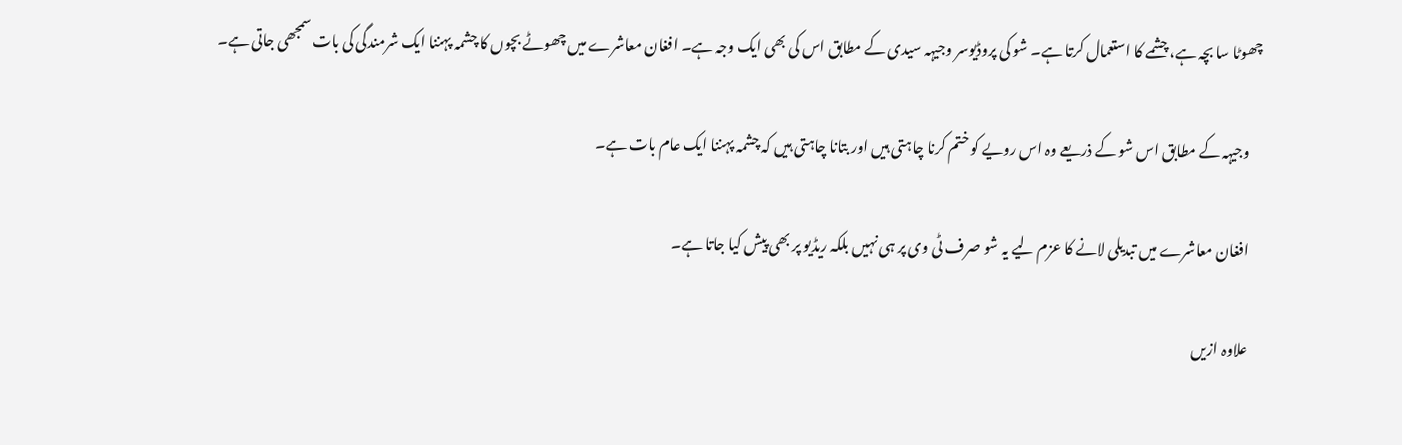چھوٹا سا بچہ ہے، چشمے کا استعمال کرتا ہے۔ شو کی پروڈیوسر وجیہہ سیدی کے مطابق اس کی بھی ایک وجہ ہے۔ افغان معاشرے میں چھوٹے بچوں کا چشمہ پہننا ایک شرمندگی کی بات سمجھی جاتی ہے۔

    وجیہہ کے مطابق اس شو کے ذریعے وہ اس رویے کو ختم کرنا چاہتی ہیں اور بتانا چاہتی ہیں کہ چشمہ پہننا ایک عام بات ہے۔

    افغان معاشرے میں تبدیلی لانے کا عزم لیے یہ شو صرف ٹی وی پر ہی نہیں بلکہ ریڈیو پر بھی پیش کیا جاتا ہے۔

    علاوہ ازیں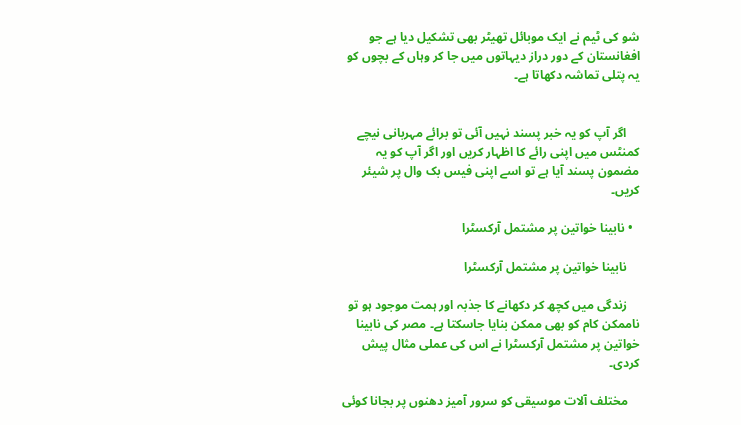شو کی ٹیم نے ایک موبائل تھیٹر بھی تشکیل دیا ہے جو افغانستان کے دور دراز دیہاتوں میں جا کر وہاں کے بچوں کو یہ پتلی تماشہ دکھاتا ہے۔


    اگر آپ کو یہ خبر پسند نہیں آئی تو برائے مہربانی نیچے کمنٹس میں اپنی رائے کا اظہار کریں اور اگر آپ کو یہ مضمون پسند آیا ہے تو اسے اپنی فیس بک وال پر شیئر کریں۔

  • نابینا خواتین پر مشتمل آرکسٹرا

    نابینا خواتین پر مشتمل آرکسٹرا

    زندگی میں کچھ کر دکھانے کا جذبہ اور ہمت موجود ہو تو ناممکن کام کو بھی ممکن بنایا جاسکتا ہے۔ مصر کی نابینا خواتین پر مشتمل آرکسٹرا نے اس کی عملی مثال پیش کردی۔

    مختلف آلات موسیقی کو سرور آمیز دھنوں پر بجانا کوئی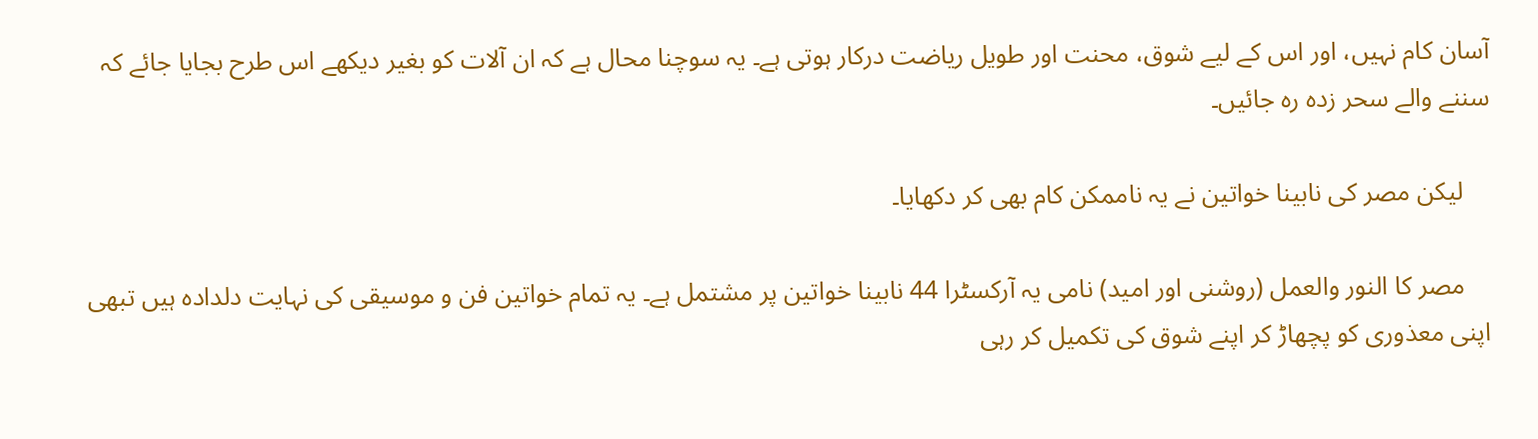آسان کام نہیں، اور اس کے لیے شوق، محنت اور طویل ریاضت درکار ہوتی ہے۔ یہ سوچنا محال ہے کہ ان آلات کو بغیر دیکھے اس طرح بجایا جائے کہ سننے والے سحر زدہ رہ جائیں۔

    لیکن مصر کی نابینا خواتین نے یہ ناممکن کام بھی کر دکھایا۔

    مصر کا النور والعمل (روشنی اور امید) نامی یہ آرکسٹرا 44 نابینا خواتین پر مشتمل ہے۔ یہ تمام خواتین فن و موسیقی کی نہایت دلدادہ ہیں تبھی اپنی معذوری کو پچھاڑ کر اپنے شوق کی تکمیل کر رہی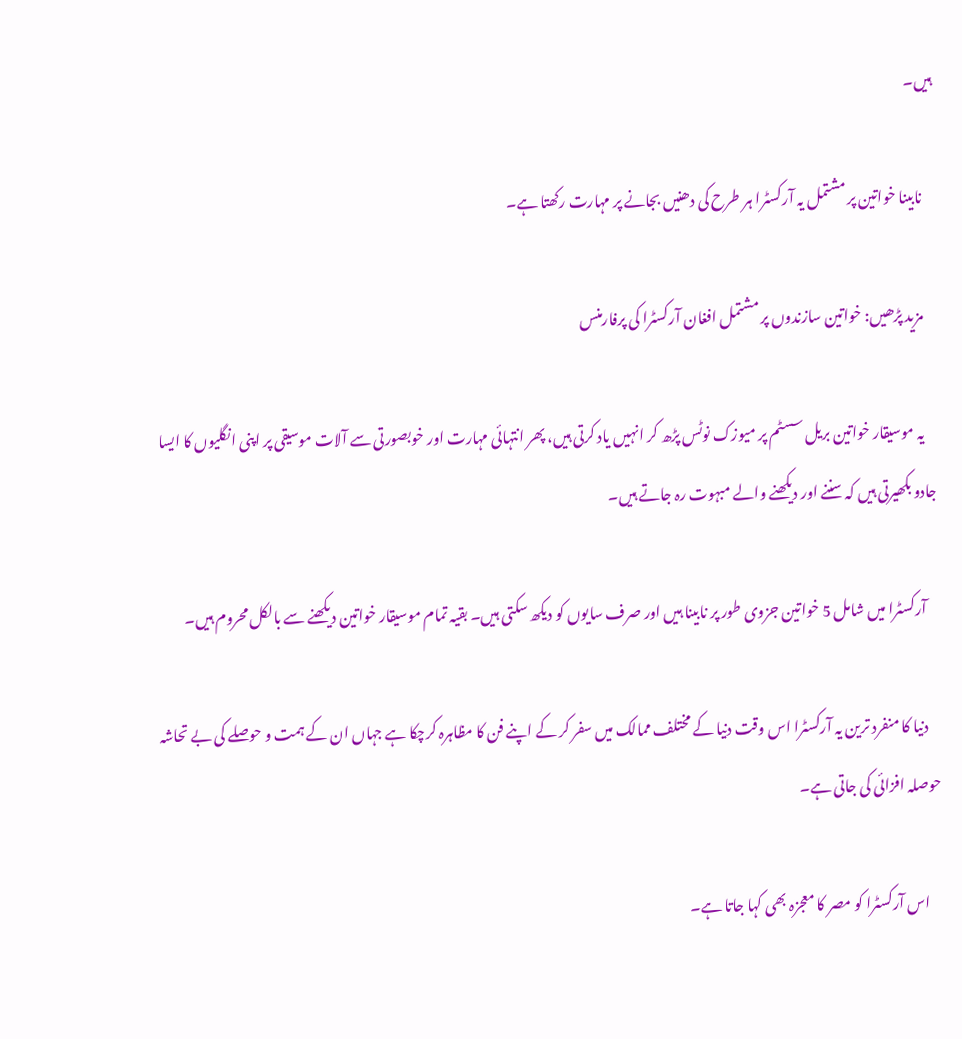ہیں۔

    نابینا خواتین پر مشتمل یہ آرکسٹرا ہر طرح کی دھنیں بجانے پر مہارت رکھتا ہے۔

    مزید پڑھیں: خواتین سازندوں پر مشتمل افغان آرکسٹرا کی پرفارمنس

    یہ موسیقار خواتین بریل سسٹم پر میوزک نوٹس پڑھ کر انہیں یاد کرتی ہیں، پھر انتہائی مہارت اور خوبصورتی سے آلات موسیقی پر اپنی انگلیوں کا ایسا جادو بکھیرتی ہیں کہ سننے اور دیکھنے والے مبہوت رہ جاتے ہیں۔

    آرکسٹرا میں شامل 5 خواتین جزوی طور پر نابینا ہیں اور صرف سایوں کو دیکھ سکتی ہیں۔ بقیہ تمام موسیقار خواتین دیکھنے سے بالکل محروم ہیں۔

    دنیا کا منفرد ترین یہ آرکسٹرا اس وقت دنیا کے مختلف ممالک میں سفر کر کے اپنے فن کا مظاہرہ کرچکا ہے جہاں ان کے ہمت و حوصلے کی بے تحاشہ حوصلہ افزائی کی جاتی ہے۔

    اس آرکسٹرا کو مصر کا معجزہ بھی کہا جاتا ہے۔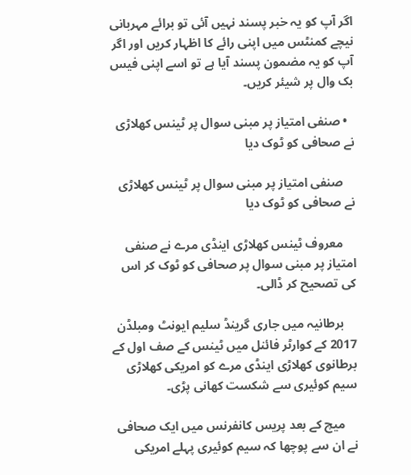اگر آپ کو یہ خبر پسند نہیں آئی تو برائے مہربانی نیچے کمنٹس میں اپنی رائے کا اظہار کریں اور اگر آپ کو یہ مضمون پسند آیا ہے تو اسے اپنی فیس بک وال پر شیئر کریں۔

  • صنفی امتیاز پر مبنی سوال پر ٹینس کھلاڑی نے صحافی کو ٹوک دیا

    صنفی امتیاز پر مبنی سوال پر ٹینس کھلاڑی نے صحافی کو ٹوک دیا

    معروف ٹینس کھلاڑی اینڈی مرے نے صنفی امتیاز پر مبنی سوال پر صحافی کو ٹوک کر اس کی تصحیح کر ڈالی۔

    برطانیہ میں جاری گرینڈ سلیم ایونٹ ومبلڈن 2017 کے کوارٹر فائنل میں ٹینس کے صف اول کے برطانوی کھلاڑی اینڈی مرے کو امریکی کھلاڑی سیم کوئیری سے شکست کھانی پڑی۔

    میچ کے بعد پریس کانفرنس میں ایک صحافی نے ان سے پوچھا کہ سیم کوئیری پہلے امریکی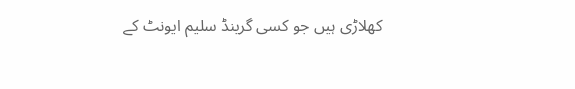کھلاڑی ہیں جو کسی گرینڈ سلیم ایونٹ کے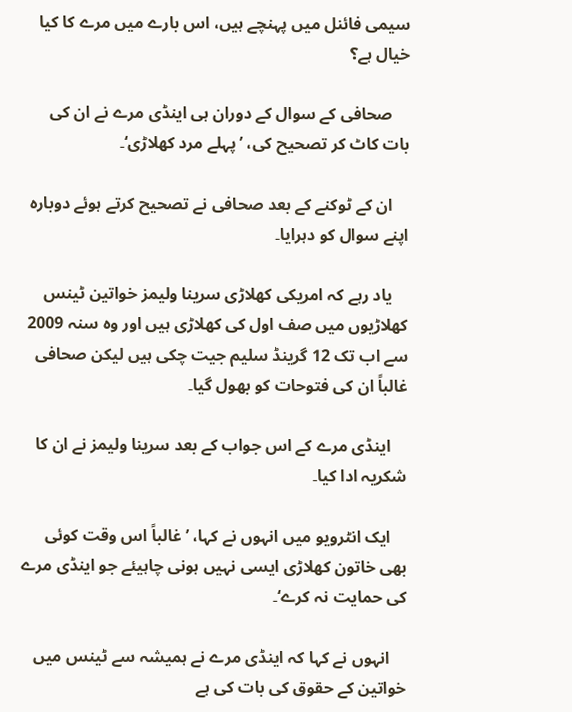سیمی فائنل میں پہنچے ہیں، اس بارے میں مرے کا کیا خیال ہے؟

    صحافی کے سوال کے دوران ہی اینڈی مرے نے ان کی بات کاٹ کر تصحیح کی، ’پہلے مرد کھلاڑی‘۔

    ان کے ٹوکنے کے بعد صحافی نے تصحیح کرتے ہوئے دوبارہ اپنے سوال کو دہرایا۔

    یاد رہے کہ امریکی کھلاڑی سرینا ولیمز خواتین ٹینس کھلاڑیوں میں صف اول کی کھلاڑی ہیں اور وہ سنہ 2009 سے اب تک 12 گرینڈ سلیم جیت چکی ہیں لیکن صحافی غالباً ان کی فتوحات کو بھول گیا۔

    اینڈی مرے کے اس جواب کے بعد سرینا ولیمز نے ان کا شکریہ ادا کیا۔

    ایک انٹرویو میں انہوں نے کہا، ’غالباً اس وقت کوئی بھی خاتون کھلاڑی ایسی نہیں ہونی چاہیئے جو اینڈی مرے کی حمایت نہ کرے‘۔

    انہوں نے کہا کہ اینڈی مرے نے ہمیشہ سے ٹینس میں خواتین کے حقوق کی بات کی ہے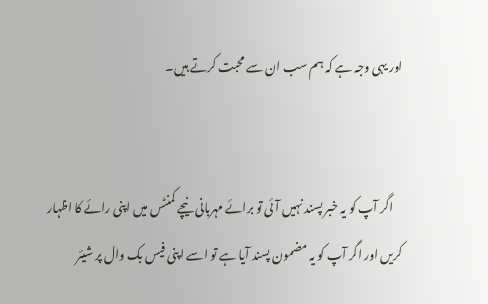اور یہی وجہ ہے کہ ہم سب ان سے محبت کرتے ہیں۔


    اگر آپ کو یہ خبر پسند نہیں آئی تو برائے مہربانی نیچے کمنٹس میں اپنی رائے کا اظہار کریں اور اگر آپ کو یہ مضمون پسند آیا ہے تو اسے اپنی فیس بک وال پر شیئر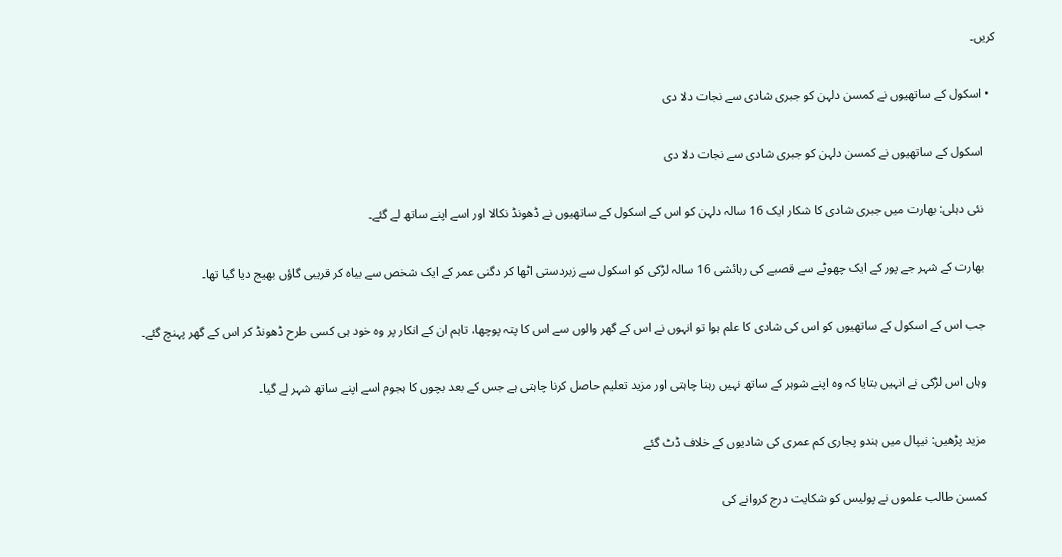کریں۔

  • اسکول کے ساتھیوں نے کمسن دلہن کو جبری شادی سے نجات دلا دی

    اسکول کے ساتھیوں نے کمسن دلہن کو جبری شادی سے نجات دلا دی

    نئی دہلی: بھارت میں جبری شادی کا شکار ایک 16 سالہ دلہن کو اس کے اسکول کے ساتھیوں نے ڈھونڈ نکالا اور اسے اپنے ساتھ لے گئے۔

    بھارت کے شہر جے پور کے ایک چھوٹے سے قصبے کی رہائشی 16 سالہ لڑکی کو اسکول سے زبردستی اٹھا کر دگنی عمر کے ایک شخص سے بیاہ کر قریبی گاؤں بھیج دیا گیا تھا۔

    جب اس کے اسکول کے ساتھیوں کو اس کی شادی کا علم ہوا تو انہوں نے اس کے گھر والوں سے اس کا پتہ پوچھا، تاہم ان کے انکار پر وہ خود ہی کسی طرح ڈھونڈ کر اس کے گھر پہنچ گئے۔

    وہاں اس لڑکی نے انہیں بتایا کہ وہ اپنے شوہر کے ساتھ نہیں رہنا چاہتی اور مزید تعلیم حاصل کرنا چاہتی ہے جس کے بعد بچوں کا ہجوم اسے اپنے ساتھ شہر لے گیا۔

    مزید پڑھیں: نیپال میں ہندو پجاری کم عمری کی شادیوں کے خلاف ڈٹ گئے

    کمسن طالب علموں نے پولیس کو شکایت درج کروانے کی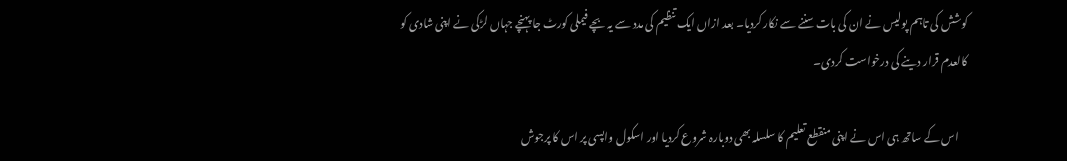کوشش کی تاہم پولیس نے ان کی بات سننے سے نکار کردیا۔ بعد ازاں ایک تنظیم کی مدد سے یہ بچے فیملی کورٹ جا پہنچے جہاں لڑکی نے اپنی شادی کو کالعدم قرار دینے کی درخواست کردی۔

    اس کے ساتھ ہی اس نے اپنی منقطع تعلیم کا سلسلہ بھی دوبارہ شروع کردیا اور اسکول واپسی پر اس کا پرجوش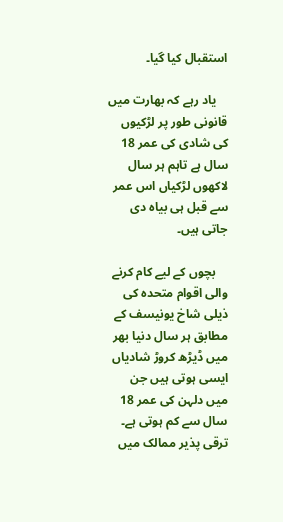استقبال کیا گیا۔

    یاد رہے کہ بھارت میں قانونی طور پر لڑکیوں کی شادی کی عمر 18 سال ہے تاہم ہر سال لاکھوں لڑکیاں اس عمر سے قبل ہی بیاہ دی جاتی ہیں۔

    بچوں کے لیے کام کرنے والی اقوام متحدہ کی ذیلی شاخ یونیسف کے مطابق ہر سال دنیا بھر میں ڈیڑھ کروڑ شادیاں ایسی ہوتی ہیں جن میں دلہن کی عمر 18 سال سے کم ہوتی ہے۔ ترقی پذیر ممالک میں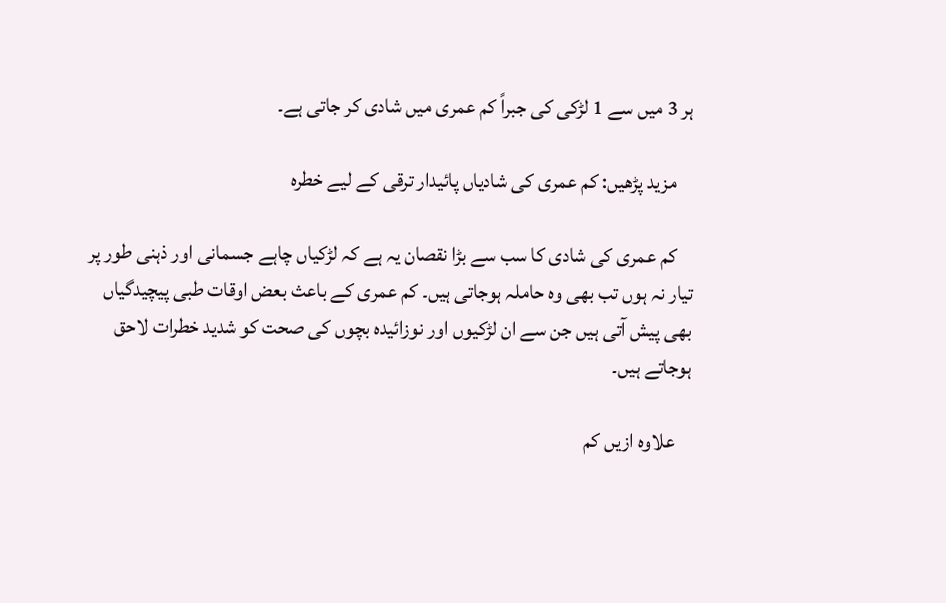ہر 3 میں سے 1 لڑکی کی جبراً کم عمری میں شادی کر جاتی ہے۔

    مزید پڑھیں: کم عمری کی شادیاں پائیدار ترقی کے لیے خطرہ

    کم عمری کی شادی کا سب سے بڑا نقصان یہ ہے کہ لڑکیاں چاہے جسمانی اور ذہنی طور پر تیار نہ ہوں تب بھی وہ حاملہ ہوجاتی ہیں۔ کم عمری کے باعث بعض اوقات طبی پیچیدگیاں بھی پیش آتی ہیں جن سے ان لڑکیوں اور نوزائیدہ بچوں کی صحت کو شدید خطرات لاحق ہوجاتے ہیں۔

    علاوہ ازیں کم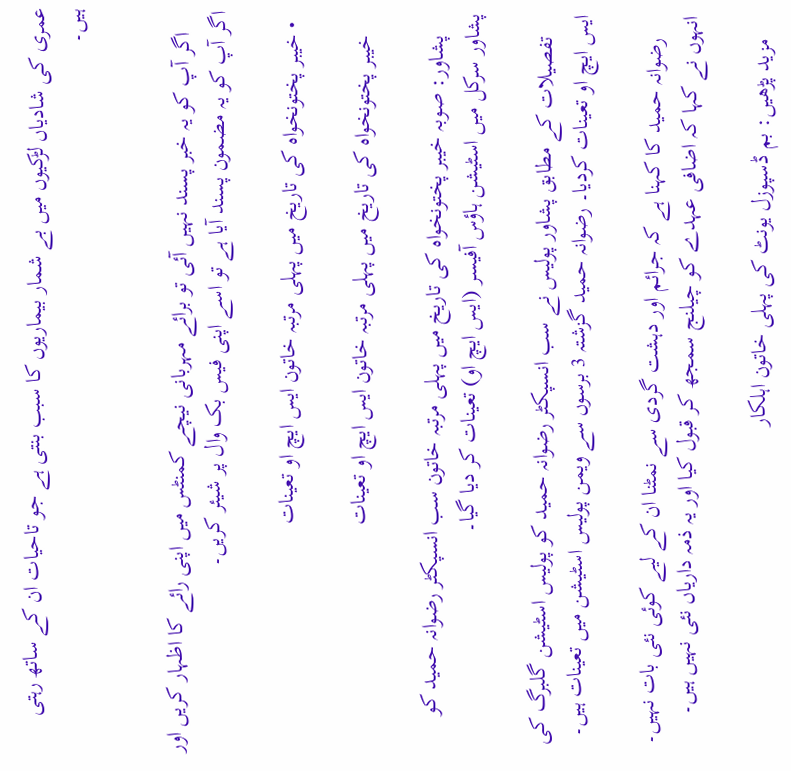عمری کی شادیاں لڑکیوں میں بے شمار بیماریوں کا سبب بنتی ہے جو تاحیات ان کے ساتھ رہتی ہیں۔


    اگر آپ کو یہ خبر پسند نہیں آئی تو برائے مہربانی نیچے کمنٹس میں اپنی رائے کا اظہار کریں اور اگر آپ کو یہ مضمون پسند آیا ہے تو اسے اپنی فیس بک وال پر شیئر کریں۔

  • خیبر پختونخواہ کی تاریخ میں پہلی مرتبہ خاتون ایس ایچ او تعینات

    خیبر پختونخواہ کی تاریخ میں پہلی مرتبہ خاتون ایس ایچ او تعینات

    پشاور: صوبہ خیبر پختونخواہ کی تاریخ میں پہلی مرتبہ خاتون سب انسپکٹر رضوانہ حمید کو پشاور سرکل میں اسٹیشن ہاؤس آفیسر (ایس ایچ او) تعینات کر دیا گیا۔

    تفصیلات کے مطابق پشاور پولیس نے سب انسپکٹر رضوانہ حمید کو پولیس اسٹیشن گلبرگ کی ایس ایچ او تعینات کردیا۔ رضوانہ حمید گزشتہ 3 برسوں سے ویمن پولیس اسٹیشن میں تعینات ہیں۔

    رضوانہ حمید کا کہنا ہے کہ جرائم اور دہشت گردی سے نمٹنا ان کے لیے کوئی نئی بات نہیں۔ انہوں نے کہا کہ اضافی عہدے کو چیلنج سمجھ کر قبول کیا اور یہ ذمہ داریاں نئی نہیں ہیں۔

    مزید پڑھیں: بم ڈسپوزل یونٹ کی پہلی خاتون اہلکار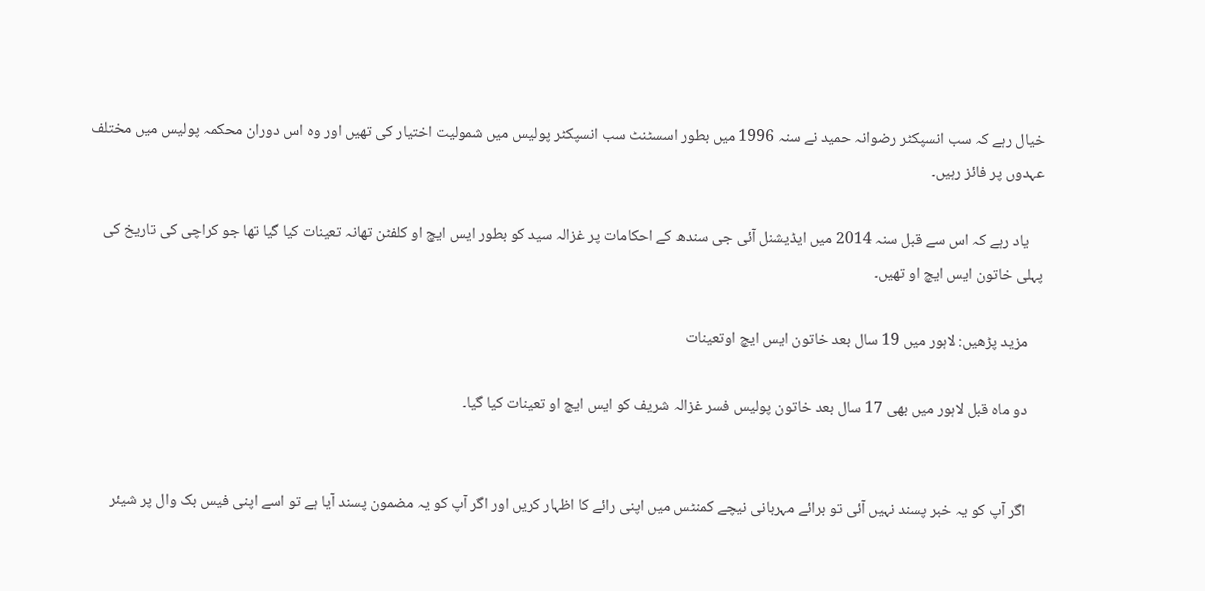خیال رہے کہ سب انسپکٹر رضوانہ حمید نے سنہ 1996 میں بطور اسسٹنٹ سب انسپکٹر پولیس میں شمولیت اختیار کی تھیں اور وہ اس دوران محکمہ پولیس میں مختلف عہدوں پر فائز رہیں۔

    یاد رہے کہ اس سے قبل سنہ 2014 میں ایڈیشنل آئی جی سندھ کے احکامات پر غزالہ سید کو بطور ایس ایچ او کلفٹن تھانہ تعینات کیا گیا تھا جو کراچی کی تاریخ کی پہلی خاتون ایس ایچ او تھیں۔

    مزید پڑھیں: لاہور میں 19 سال بعد خاتون ایس ایچ اوتعینات

    دو ماہ قبل لاہور میں بھی 17 سال بعد خاتون پولیس فسر غزالہ شریف کو ایس ایچ او تعینات کیا گیا۔


    اگر آپ کو یہ خبر پسند نہیں آئی تو برائے مہربانی نیچے کمنٹس میں اپنی رائے کا اظہار کریں اور اگر آپ کو یہ مضمون پسند آیا ہے تو اسے اپنی فیس بک وال پر شیئر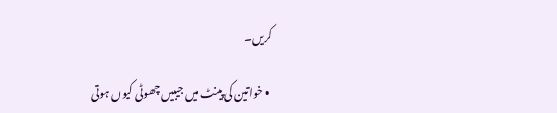کریں۔

  • خواتین کی پینٹ میں جیبیں چھوٹی کیوں ہوتی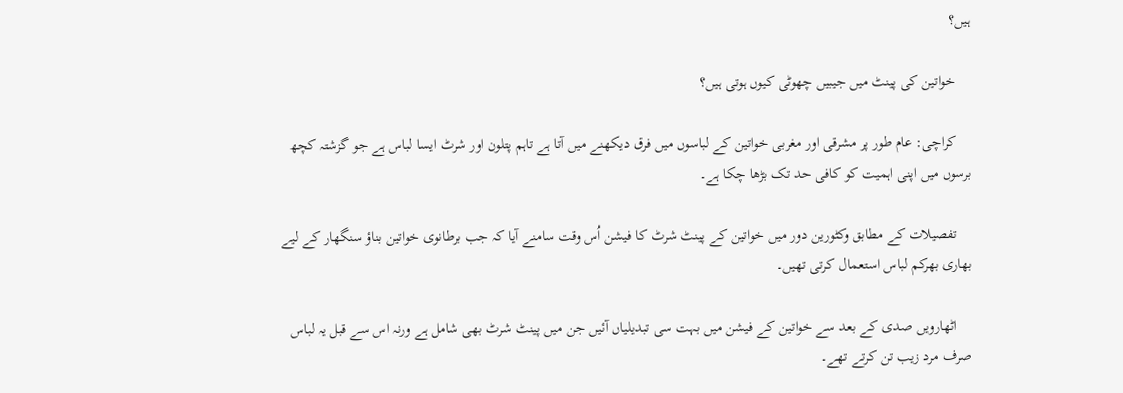ہیں؟

    خواتین کی پینٹ میں جیبیں چھوٹی کیوں ہوتی ہیں؟

    کراچی: عام طور پر مشرقی اور مغربی خواتین کے لباسوں میں فرق دیکھنے میں آتا ہے تاہم پتلون اور شرٹ ایسا لباس ہے جو گزشتہ کچھ برسوں میں اپنی اہمیت کو کافی حد تک بڑھا چکا ہے۔

    تفصیلات کے مطابق وکٹورین دور میں خواتین کے پینٹ شرٹ کا فیشن اُس وقت سامنے آیا کہ جب برطانوی خواتین بناؤ سنگھار کے لیے بھاری بھرکم لباس استعمال کرتی تھیں۔

    اٹھارویں صدی کے بعد سے خواتین کے فیشن میں بہت سی تبدیلیاں آئیں جن میں پینٹ شرٹ بھی شامل ہے ورنہ اس سے قبل یہ لباس صرف مرد زیب تن کرتے تھے۔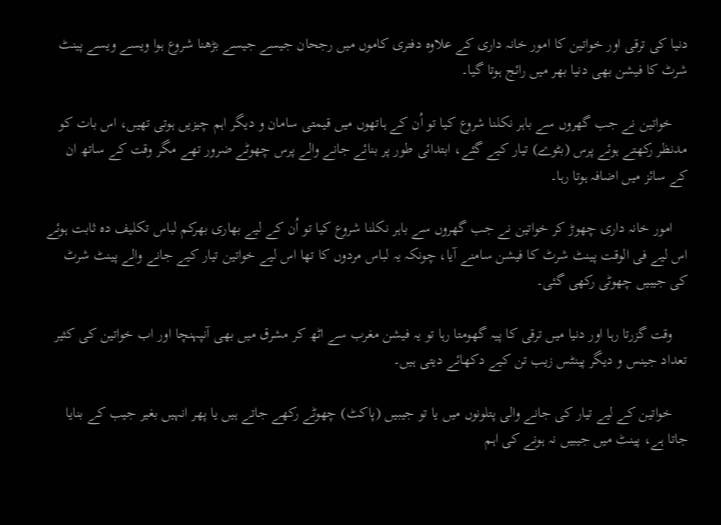دنیا کی ترقی اور خواتین کا امور خانہ داری کے علاوہ دفتری کاموں میں رجحان جیسے جیسے بڑھنا شروع ہوا ویسے ویسے پینٹ شرٹ کا فیشن بھی دنیا بھر میں رائج ہوتا گیا۔

    خواتین نے جب گھروں سے باہر نکلنا شروع کیا تو اُن کے ہاتھوں میں قیمتی سامان و دیگر اہم چیزیں ہوتی تھیں، اس بات کو مدنظر رکھتے ہوئے پرس (بٹوے) تیار کیے گئے، ابتدائی طور پر بنائے جانے والے پرس چھوٹے ضرور تھے مگر وقت کے ساتھ ان کے سائز میں اضافہ ہوتا رہا۔

    امور خانہ داری چھوڑ کر خواتین نے جب گھروں سے باہر نکلنا شروع کیا تو اُن کے لیے بھاری بھرکم لباس تکلیف دہ ثابت ہوئے اس لیے فی الوقت پینٹ شرٹ کا فیشن سامنے آیا، چونکہ یہ لباس مردوں کا تھا اس لیے خواتین تیار کیے جانے والے پینٹ شرٹ کی جیبیں چھوٹی رکھی گئی۔

    وقت گزرتا رہا اور دنیا میں ترقی کا پیہ گھومتا رہا تو یہ فیشن مغرب سے اٹھ کر مشرق میں بھی آنپہنچا اور اب خواتین کی کثیر تعداد جینس و دیگر پینٹس زیب تن کیے دکھائے دیتی ہیں۔

    خواتین کے لیے تیار کی جانے والی پتلونوں میں یا تو جیبیں (پاکٹ) چھوٹے رکھے جاتے ہیں یا پھر انہیں بغیر جیب کے بنایا جاتا ہے، پینٹ میں جیبیں نہ ہونے کی اہم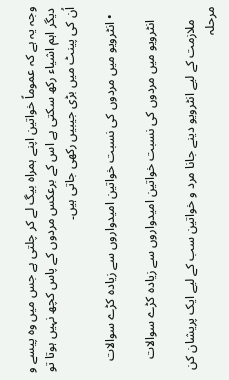وجہ یہ ہے کہ عموماً خواتین اپنے ہمراہ بیگ لے کر چلتی ہے جس میں وہ پیسے و دیگر اہم اشیاء رکھ سکتی ہے اس کے برعکس مردوں کے پاس کچھ نہیں ہوتا تو اُن کی پینٹ میں بڑی جیبیں رکھی جاتی ہیں۔

  • انٹرویو میں مردوں کی نسبت خواتین امیدواروں سے زیادہ کڑے سوالات

    انٹرویو میں مردوں کی نسبت خواتین امیدواروں سے زیادہ کڑے سوالات

    ملازمت کے لیے انٹرویو دینے جانا مرد و خواتین سب کے لیے ایک پریشان کن مرحلہ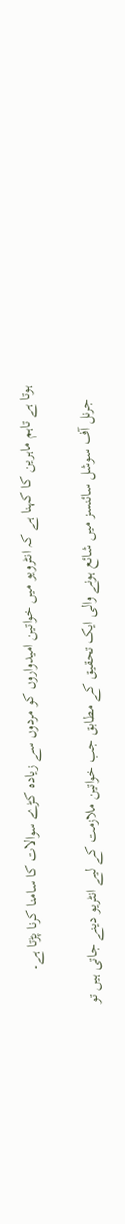ہوتا ہے تاہم ماہرین کا کہنا ہے کہ انٹرویو میں خواتین امیدواروں کو مردوں سے زیادہ کڑے سوالات کا سامنا کرنا پڑتا ہے۔

    جرنل آف سوشل سائنسز میں شائع ہونے والی ایک تحقیق کے مطابق جب خواتین ملازمت کے لیے انٹریو دینے جاتی ہیں تو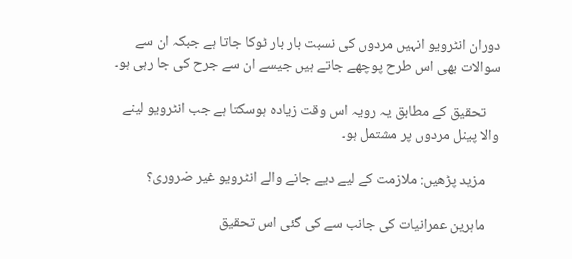دوران انٹرویو انہیں مردوں کی نسبت بار بار ٹوکا جاتا ہے جبکہ ان سے سوالات بھی اس طرح پوچھے جاتے ہیں جیسے ان سے جرح کی جا رہی ہو۔

    تحقیق کے مطابق یہ رویہ اس وقت زیادہ ہوسکتا ہے جب انٹرویو لینے والا پینل مردوں پر مشتمل ہو۔

    مزید پڑھیں: ملازمت کے لیے دیے جانے والے انٹرویو غیر ضروری؟

    ماہرین عمرانیات کی جانب سے کی گئی اس تحقیق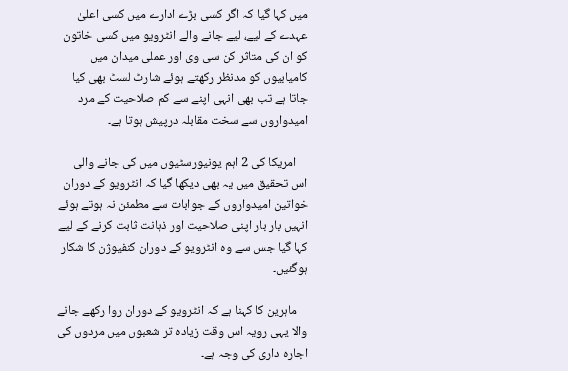میں کہا گیا کہ اگر کسی بڑے ادارے میں کسی اعلیٰ عہدے کے لیے، لیے جانے والے انٹرویو میں کسی خاتون کو ان کی متاثر کن سی وی اور عملی میدان میں کامیابیوں کو مدنظر رکھتے ہوئے شارٹ لسٹ بھی کیا جاتا ہے تب بھی انہی اپنے سے کم صلاحیت کے مرد امیدواروں سے سخت مقابلہ درپیش ہوتا ہے۔

    امریکا کی 2 اہم یونیورسٹیوں میں کی جانے والی اس تحقیق میں یہ بھی دیکھا گیا کہ انٹرویو کے دوران خواتین امیدواروں کے جوابات سے مطمئن نہ ہوتے ہوئے انہیں بار بار اپنی صلاحیت اور ذہانت ثابت کرنے کے لیے کہا گیا جس سے وہ انٹرویو کے دوران کنفیوژن کا شکار ہوگئیں۔

    ماہرین کا کہنا ہے کہ انٹرویو کے دوران روا رکھے جانے والا یہی رویہ اس وقت زیادہ تر شعبوں میں مردوں کی اجارہ داری کی وجہ ہے۔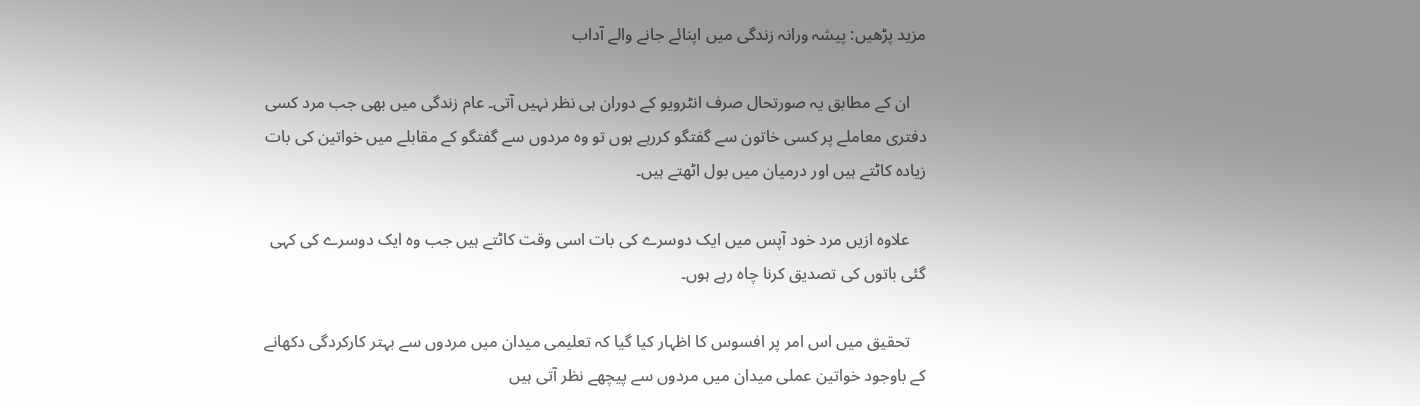مزید پڑھیں: پیشہ ورانہ زندگی میں اپنائے جانے والے آداب

    ان کے مطابق یہ صورتحال صرف انٹرویو کے دوران ہی نظر نہیں آتی۔ عام زندگی میں بھی جب مرد کسی دفتری معاملے پر کسی خاتون سے گفتگو کررہے ہوں تو وہ مردوں سے گفتگو کے مقابلے میں خواتین کی بات زیادہ کاٹتے ہیں اور درمیان میں بول اٹھتے ہیں۔

    علاوہ ازیں مرد خود آپس میں ایک دوسرے کی بات اسی وقت کاٹتے ہیں جب وہ ایک دوسرے کی کہی گئی باتوں کی تصدیق کرنا چاہ رہے ہوں۔

    تحقیق میں اس امر پر افسوس کا اظہار کیا گیا کہ تعلیمی میدان میں مردوں سے بہتر کارکردگی دکھانے کے باوجود خواتین عملی میدان میں مردوں سے پیچھے نظر آتی ہیں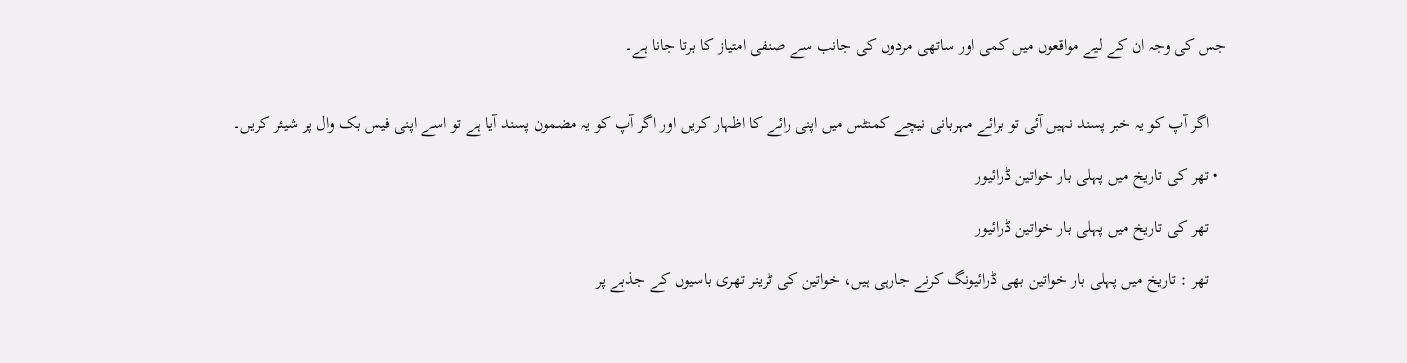جس کی وجہ ان کے لیے مواقعوں میں کمی اور ساتھی مردوں کی جانب سے صنفی امتیاز کا برتا جانا ہے۔


    اگر آپ کو یہ خبر پسند نہیں آئی تو برائے مہربانی نیچے کمنٹس میں اپنی رائے کا اظہار کریں اور اگر آپ کو یہ مضمون پسند آیا ہے تو اسے اپنی فیس بک وال پر شیئر کریں۔

  • تھر کی تاریخ میں پہلی بار خواتین ڈرائیور

    تھر کی تاریخ میں پہلی بار خواتین ڈرائیور

    تھر : تاریخ میں پہلی بار خواتین بھی ڈرائیونگ کرنے جارہی ہیں، خواتین کی ٹرینر تھری باسیوں کے جذبے پر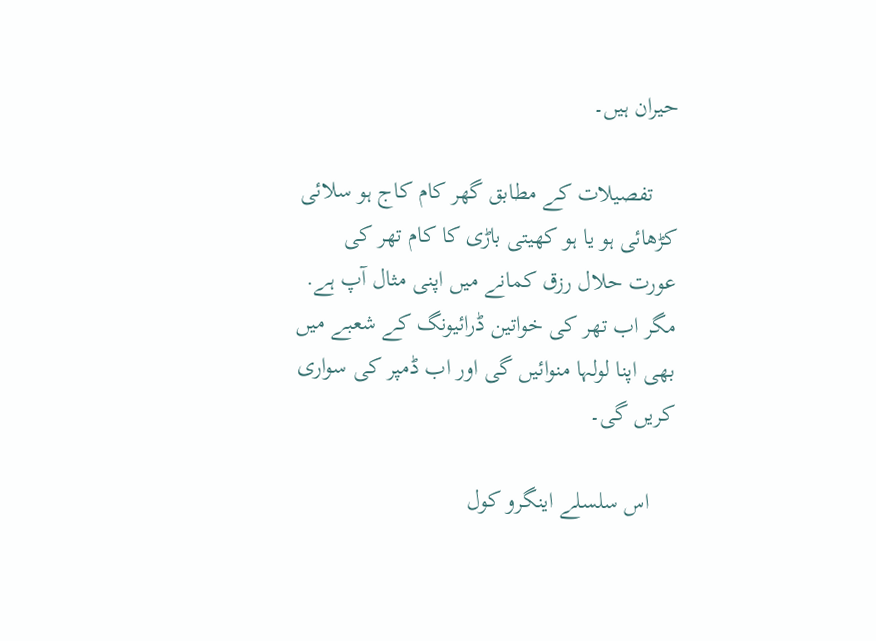حیران ہیں۔

    تفصیلات کے مطابق گھر کام کاج ہو سلائی کڑھائی ہو یا ہو کھیتی باڑی کا کام تھر کی عورت حلال رزق کمانے میں اپنی مثال آپ ہے. مگر اب تھر کی خواتین ڈرائیونگ کے شعبے میں بھی اپنا لولہا منوائیں گی اور اب ڈمپر کی سواری کریں گی۔

    اس سلسلے اینگرو کول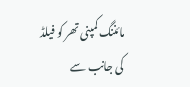مائننگ کمپنی تھر کو فیلڈ کی جانب سے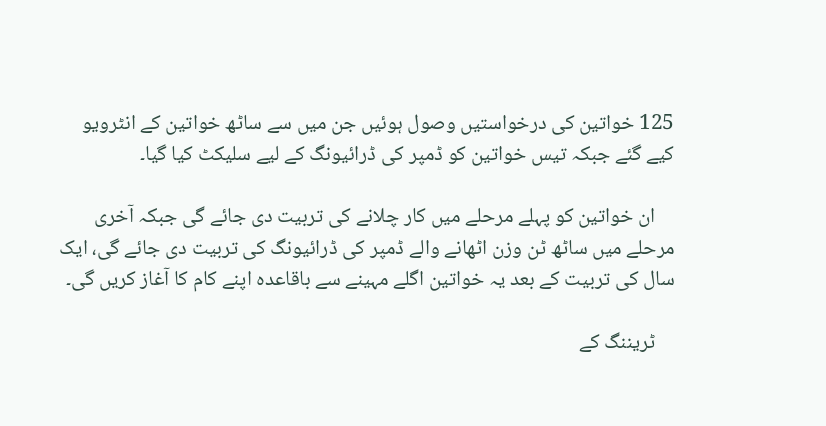125 خواتین کی درخواستیں وصول ہوئیں جن میں سے ساٹھ خواتین کے انٹرویو کیے گئے جبکہ تیس خواتین کو ڈمپر کی ڈرائیونگ کے لیے سلیکٹ کیا گیا۔

    ان خواتین کو پہلے مرحلے میں کار چلانے کی تربیت دی جائے گی جبکہ آخری مرحلے میں ساٹھ ٹن وزن اٹھانے والے ڈمپر کی ڈرائیونگ کی تربیت دی جائے گی، ایک سال کی تربیت کے بعد یہ خواتین اگلے مہینے سے باقاعدہ اپنے کام کا آغاز کریں گی۔

    ٹریننگ کے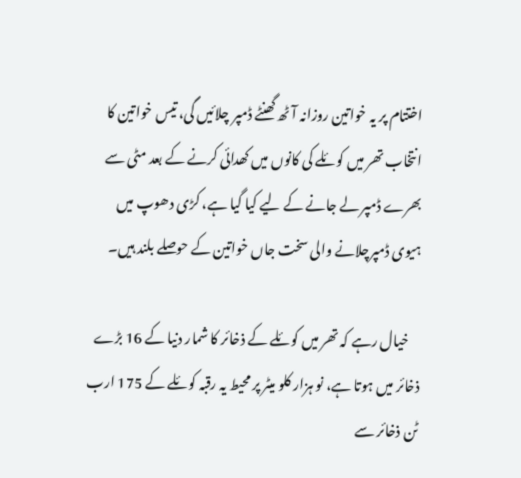اختتام پر یہ خواتین روزانہ آٹھ گھنٹے ڈمپر چلائیں گی، تیس خواتین کا انتخاب تھر میں کوئلے کی کانوں میں کھدائی کرنے کے بعد مٹی سے بھرے ڈمپر لے جانے کے لیے کیا گیا ہے، کڑی دھوپ میں ہیوی ڈمپرچلانے والی سخت جاں خواتین کے حوصلے بلند ہیں۔

    خیال رہے کہ تھر میں کوئلے کے ذخائر کا شمار دنیا کے 16 بڑے ذخائر میں ہوتا ہے، نو ہزار کلو میٹر پر محیط یہ رقبہ کوئلے کے 175 ارب ٹن ذخائر سے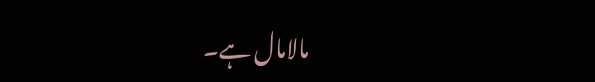مالامال ہے۔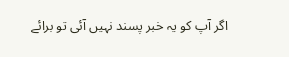اگر آپ کو یہ خبر پسند نہیں آئی تو برائے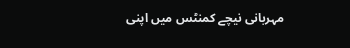مہربانی نیچے کمنٹس میں اپنی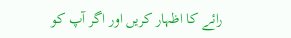رائے کا اظہار کریں اور اگر آپ کو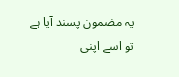یہ مضمون پسند آیا ہے تو اسے اپنی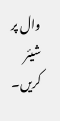وال پر شیئر کریں۔